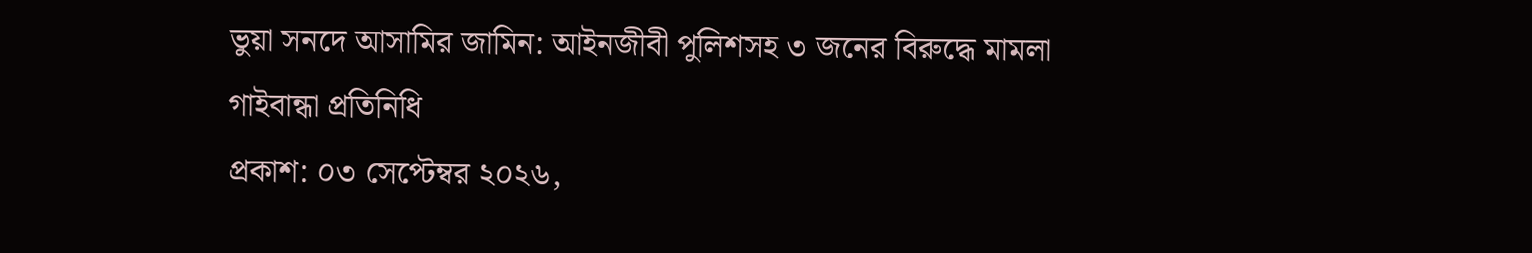ভুয়া সনদে আসামির জামিন: আইনজীবী পুলিশসহ ৩ জনের বিরুদ্ধে মামলা
গাইবান্ধা প্রতিনিধি
প্রকাশ: ০৩ সেপ্টেম্বর ২০২৬,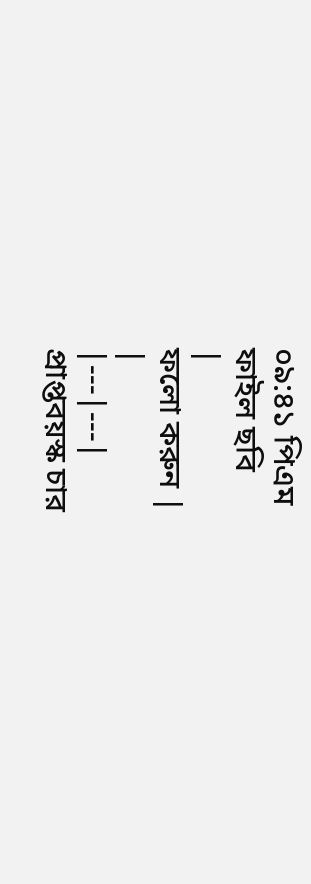০৯:৪১ পিএম
ফাইল ছবি
|
ফলো করুন |
|
|---|---|
প্রাপ্তবয়স্ক চার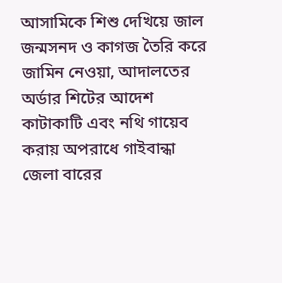আসামিকে শিশু দেখিয়ে জাল জন্মসনদ ও কাগজ তৈরি করে জামিন নেওয়া, আদালতের অর্ডার শিটের আদেশ কাটাকাটি এবং নথি গায়েব করায় অপরাধে গাইবান্ধা জেলা বারের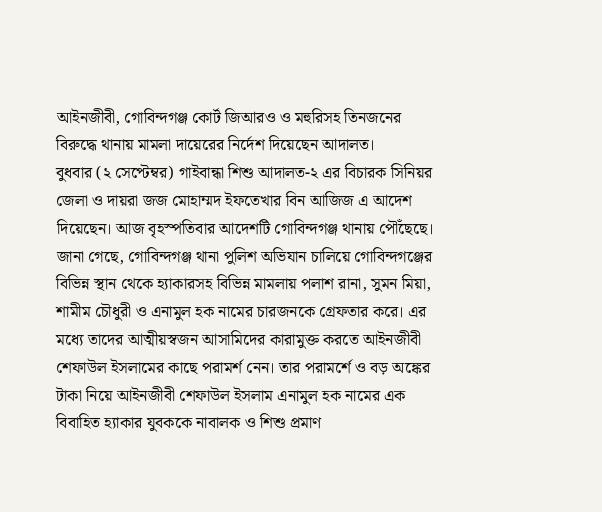আইনজীবী, গোবিন্দগঞ্জ কোর্ট জিআরও ও মহুরিসহ তিনজনের বিরুদ্ধে থানায় মামলা দায়েরের নির্দেশ দিয়েছেন আদালত।
বুধবার (২ সেপ্টেম্বর) গাইবান্ধা শিশু আদালত-২ এর বিচারক সিনিয়র জেলা ও দায়রা জজ মোহাম্মদ ইফতেখার বিন আজিজ এ আদেশ দিয়েছেন। আজ বৃহস্পতিবার আদেশটি গোবিন্দগঞ্জ থানায় পৌঁছেছে।
জানা গেছে, গোবিন্দগঞ্জ থানা পুলিশ অভিযান চালিয়ে গোবিন্দগঞ্জের বিভিন্ন স্থান থেকে হ্যাকারসহ বিভিন্ন মামলায় পলাশ রানা, সুমন মিয়া, শামীম চৌধুরী ও এনামুল হক নামের চারজনকে গ্রেফতার করে। এর মধ্যে তাদের আত্মীয়স্বজন আসামিদের কারামুক্ত করতে আইনজীবী শেফাউল ইসলামের কাছে পরামর্শ নেন। তার পরামর্শে ও বড় অঙ্কের টাকা নিয়ে আইনজীবী শেফাউল ইসলাম এনামুল হক নামের এক বিবাহিত হ্যাকার যুবককে নাবালক ও শিশু প্রমাণ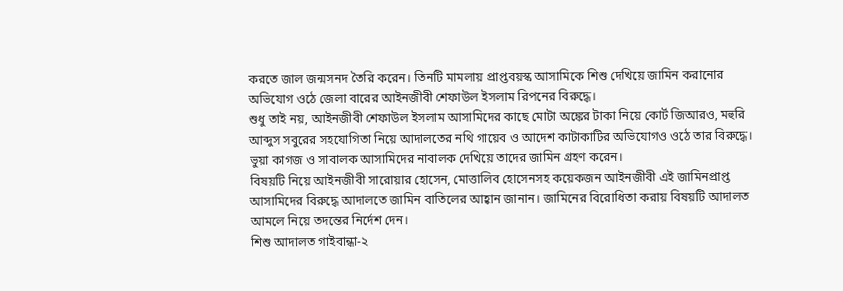করতে জাল জন্মসনদ তৈরি করেন। তিনটি মামলায় প্রাপ্তবয়স্ক আসামিকে শিশু দেখিয়ে জামিন করানোর অভিযোগ ওঠে জেলা বারের আইনজীবী শেফাউল ইসলাম রিপনের বিরুদ্ধে।
শুধু তাই নয়, আইনজীবী শেফাউল ইসলাম আসামিদের কাছে মোটা অঙ্কের টাকা নিয়ে কোর্ট জিআরও, মহুরি আব্দুস সবুরের সহযোগিতা নিয়ে আদালতের নথি গায়েব ও আদেশ কাটাকাটির অভিযোগও ওঠে তার বিরুদ্ধে। ভুয়া কাগজ ও সাবালক আসামিদের নাবালক দেখিয়ে তাদের জামিন গ্রহণ করেন।
বিষয়টি নিয়ে আইনজীবী সারোয়ার হোসেন, মোত্তালিব হোসেনসহ কয়েকজন আইনজীবী এই জামিনপ্রাপ্ত আসামিদের বিরুদ্ধে আদালতে জামিন বাতিলের আহ্বান জানান। জামিনের বিরোধিতা করায় বিষয়টি আদালত আমলে নিয়ে তদন্তের নির্দেশ দেন।
শিশু আদালত গাইবান্ধা-২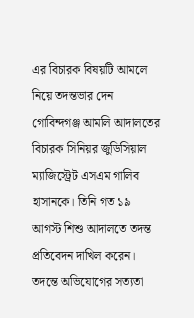এর বিচারক বিষয়টি আমলে নিয়ে তদন্তভার দেন গোবিন্দগঞ্জ আমলি আদালতের বিচারক সিনিয়র জুডিসিয়াল ম্যাজিস্ট্রেট এসএম গালিব হাসানকে। তিনি গত ১৯ আগস্ট শিশু আদালতে তদন্ত প্রতিবেদন দাখিল করেন। তদন্তে অভিযোগের সত্যতা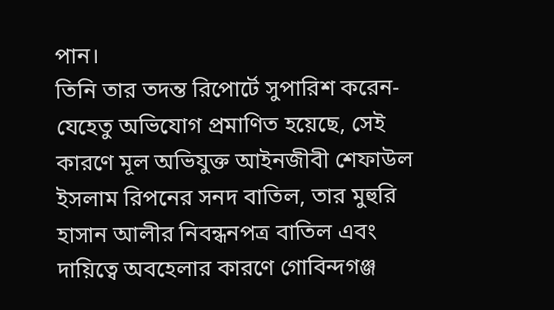পান।
তিনি তার তদন্ত রিপোর্টে সুপারিশ করেন- যেহেতু অভিযোগ প্রমাণিত হয়েছে, সেই কারণে মূল অভিযুক্ত আইনজীবী শেফাউল ইসলাম রিপনের সনদ বাতিল, তার মুহুরি হাসান আলীর নিবন্ধনপত্র বাতিল এবং দায়িত্বে অবহেলার কারণে গোবিন্দগঞ্জ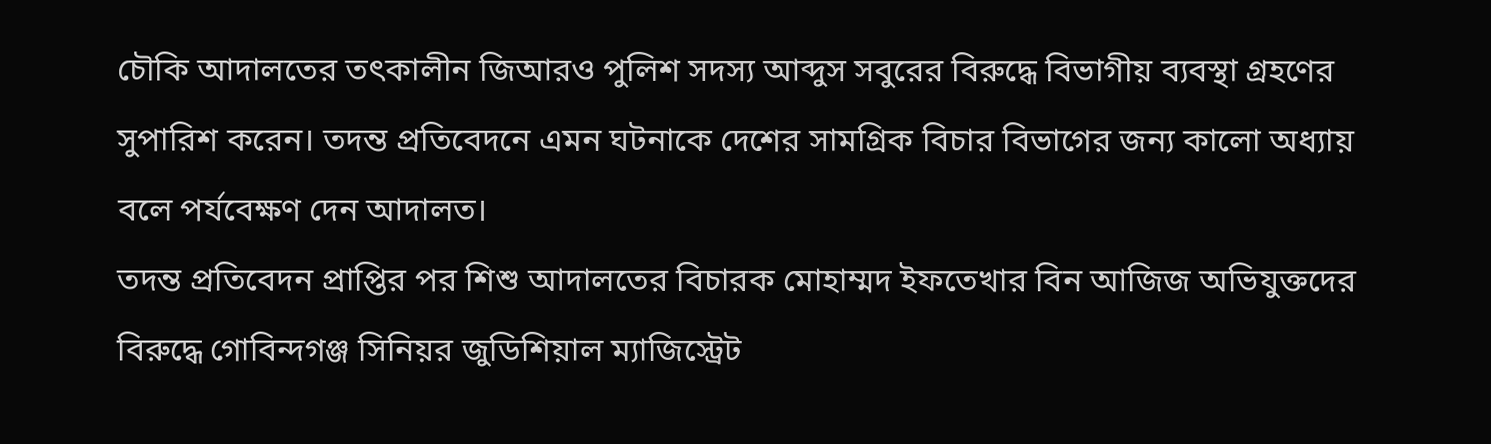চৌকি আদালতের তৎকালীন জিআরও পুলিশ সদস্য আব্দুস সবুরের বিরুদ্ধে বিভাগীয় ব্যবস্থা গ্রহণের সুপারিশ করেন। তদন্ত প্রতিবেদনে এমন ঘটনাকে দেশের সামগ্রিক বিচার বিভাগের জন্য কালো অধ্যায় বলে পর্যবেক্ষণ দেন আদালত।
তদন্ত প্রতিবেদন প্রাপ্তির পর শিশু আদালতের বিচারক মোহাম্মদ ইফতেখার বিন আজিজ অভিযুক্তদের বিরুদ্ধে গোবিন্দগঞ্জ সিনিয়র জুডিশিয়াল ম্যাজিস্ট্রেট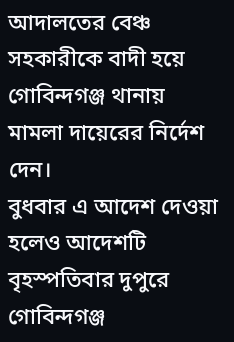আদালতের বেঞ্চ সহকারীকে বাদী হয়ে গোবিন্দগঞ্জ থানায় মামলা দায়েরের নির্দেশ দেন।
বুধবার এ আদেশ দেওয়া হলেও আদেশটি বৃহস্পতিবার দুপুরে গোবিন্দগঞ্জ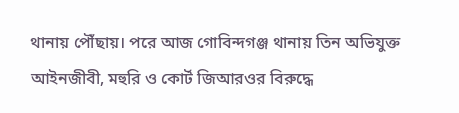থানায় পৌঁছায়। পরে আজ গোবিন্দগঞ্জ থানায় তিন অভিযুক্ত আইনজীবী, মহুরি ও কোর্ট জিআরওর বিরুদ্ধে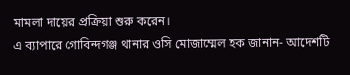মামলা দায়ের প্রক্রিয়া শুরু করেন।
এ ব্যাপারে গোবিন্দগঞ্জ থানার ওসি মোজাম্মেল হক জানান- আদেশটি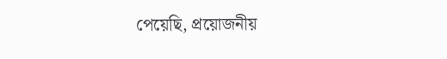পেয়েছি, প্রয়োজনীয়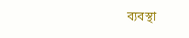ব্যবস্থা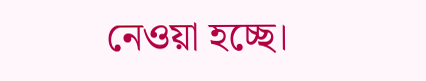নেওয়া হচ্ছে।